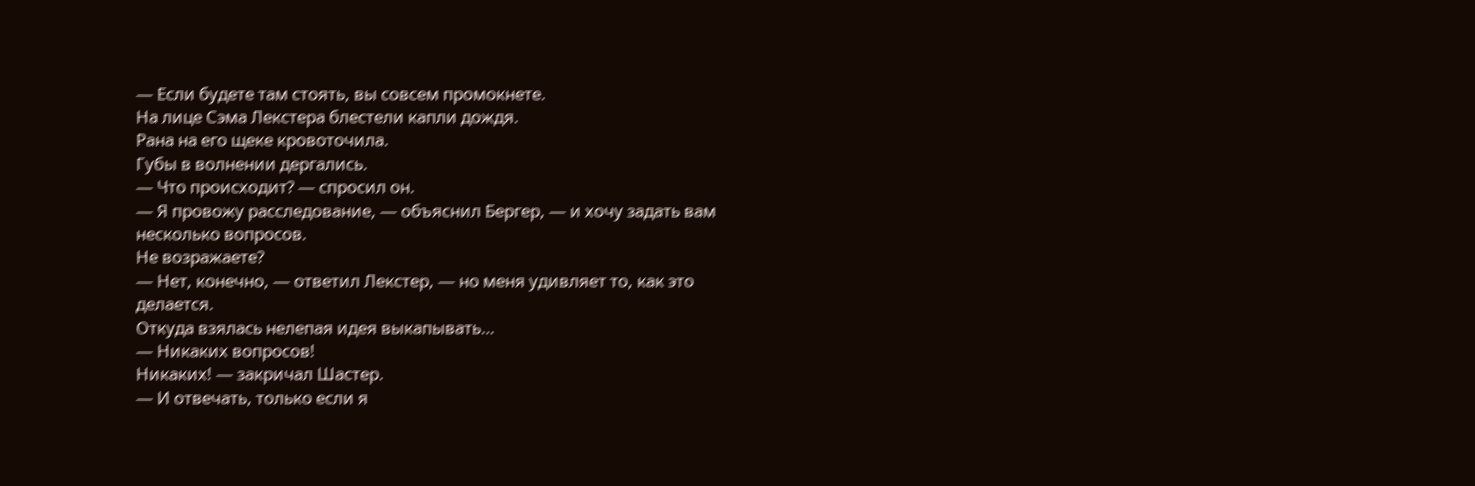— Если будете там стоять, вы совсем промокнете.
На лице Сэма Лекстера блестели капли дождя.
Рана на его щеке кровоточила.
Губы в волнении дергались.
— Что происходит? — спросил он.
— Я провожу расследование, — объяснил Бергер, — и хочу задать вам несколько вопросов.
Не возражаете?
— Нет, конечно, — ответил Лекстер, — но меня удивляет то, как это делается.
Откуда взялась нелепая идея выкапывать…
— Никаких вопросов!
Никаких! — закричал Шастер.
— И отвечать, только если я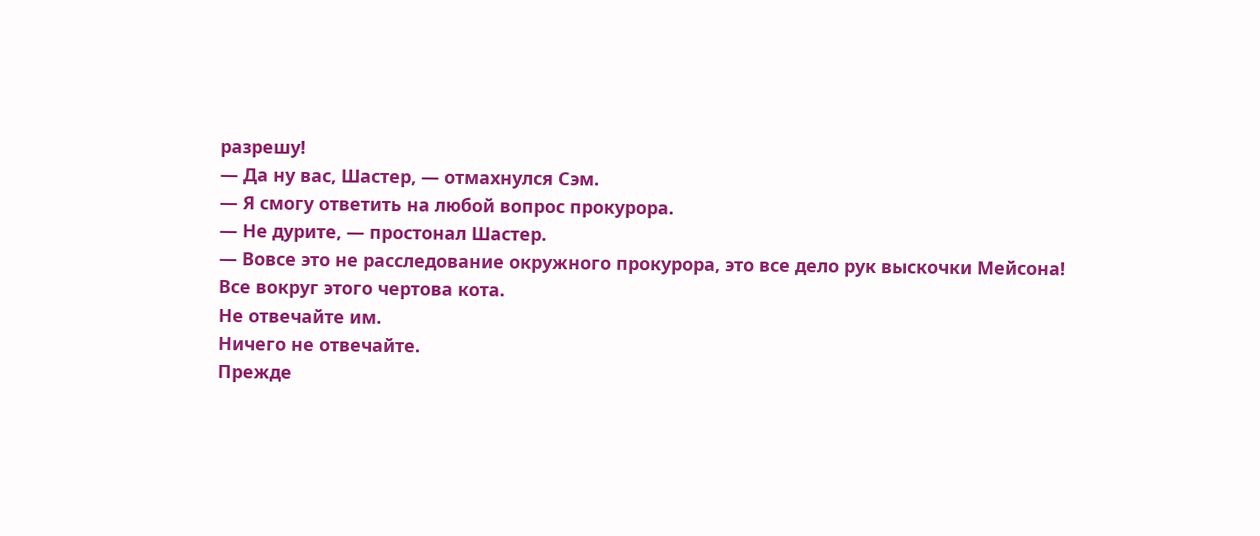разрешу!
— Да ну вас, Шастер, — отмахнулся Сэм.
— Я смогу ответить на любой вопрос прокурора.
— Не дурите, — простонал Шастер.
— Вовсе это не расследование окружного прокурора, это все дело рук выскочки Мейсона!
Все вокруг этого чертова кота.
Не отвечайте им.
Ничего не отвечайте.
Прежде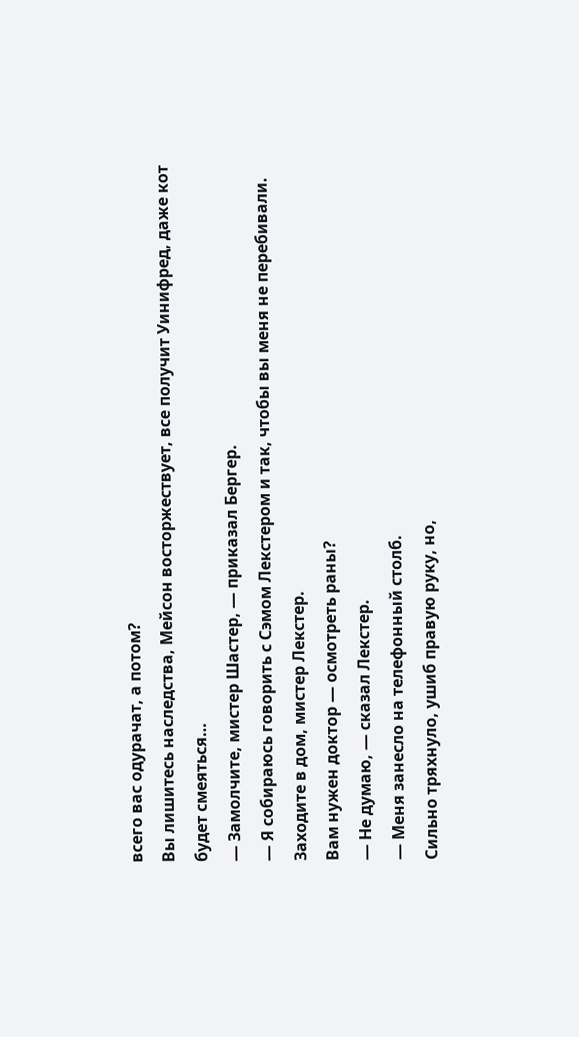всего вас одурачат, а потом?
Вы лишитесь наследства, Мейсон восторжествует, все получит Уинифред, даже кот будет смеяться…
— Замолчите, мистер Шастер, — приказал Бергер.
— Я собираюсь говорить с Сэмом Лекстером и так, чтобы вы меня не перебивали.
Заходите в дом, мистер Лекстер.
Вам нужен доктор — осмотреть раны?
— Не думаю, — сказал Лекстер.
— Меня занесло на телефонный столб.
Сильно тряхнуло, ушиб правую руку, но,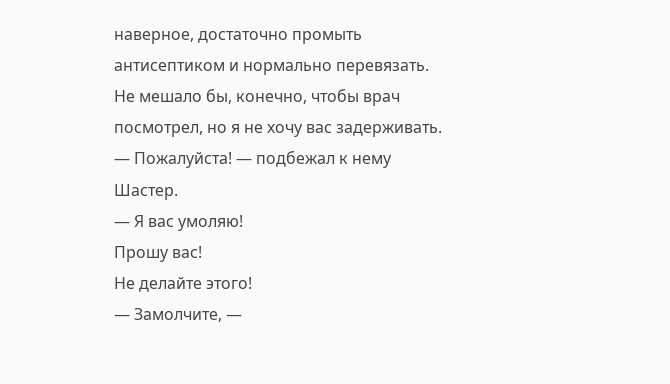наверное, достаточно промыть антисептиком и нормально перевязать.
Не мешало бы, конечно, чтобы врач посмотрел, но я не хочу вас задерживать.
— Пожалуйста! — подбежал к нему Шастер.
— Я вас умоляю!
Прошу вас!
Не делайте этого!
— Замолчите, —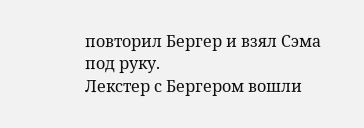повторил Бергер и взял Сэма под руку.
Лекстер с Бергером вошли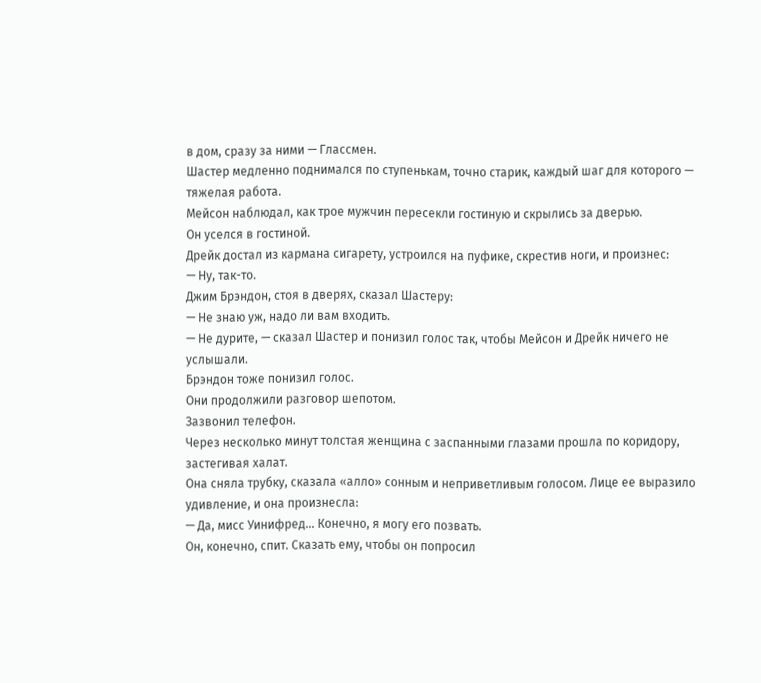в дом, сразу за ними — Глассмен.
Шастер медленно поднимался по ступенькам, точно старик, каждый шаг для которого — тяжелая работа.
Мейсон наблюдал, как трое мужчин пересекли гостиную и скрылись за дверью.
Он уселся в гостиной.
Дрейк достал из кармана сигарету, устроился на пуфике, скрестив ноги, и произнес:
— Ну, так-то.
Джим Брэндон, стоя в дверях, сказал Шастеру:
— Не знаю уж, надо ли вам входить.
— Не дурите, — сказал Шастер и понизил голос так, чтобы Мейсон и Дрейк ничего не услышали.
Брэндон тоже понизил голос.
Они продолжили разговор шепотом.
Зазвонил телефон.
Через несколько минут толстая женщина с заспанными глазами прошла по коридору, застегивая халат.
Она сняла трубку, сказала «алло» сонным и неприветливым голосом. Лице ее выразило удивление, и она произнесла:
— Да, мисс Уинифред… Конечно, я могу его позвать.
Он, конечно, спит. Сказать ему, чтобы он попросил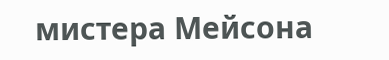мистера Мейсона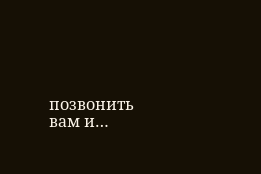позвонить вам и…